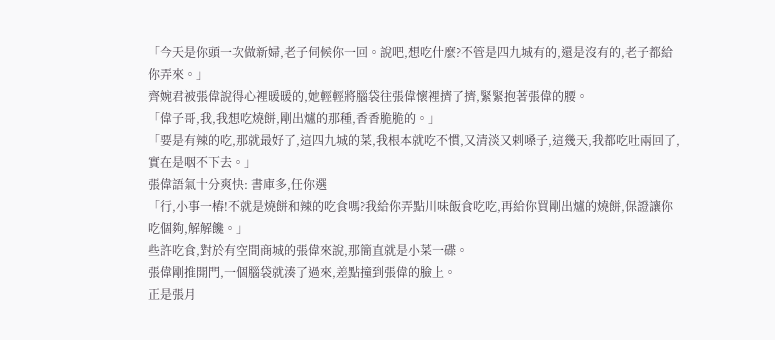「今天是你頭一次做新婦,老子伺候你一回。說吧,想吃什麼?不管是四九城有的,還是沒有的,老子都給你弄來。」
齊婉君被張偉說得心裡暖暖的,她輕輕將腦袋往張偉懷裡擠了擠,緊緊抱著張偉的腰。
「偉子哥,我,我想吃燒餅,剛出爐的那種,香香脆脆的。」
「要是有辣的吃,那就最好了,這四九城的菜,我根本就吃不慣,又清淡又剌嗓子,這幾天,我都吃吐兩回了,實在是咽不下去。」
張偉語氣十分爽快: 書庫多,任你選
「行,小事一樁!不就是燒餅和辣的吃食嗎?我給你弄點川味飯食吃吃,再給你買剛出爐的燒餅,保證讓你吃個夠,解解饞。」
些許吃食,對於有空間商城的張偉來說,那簡直就是小菜一碟。
張偉剛推開門,一個腦袋就湊了過來,差點撞到張偉的臉上。
正是張月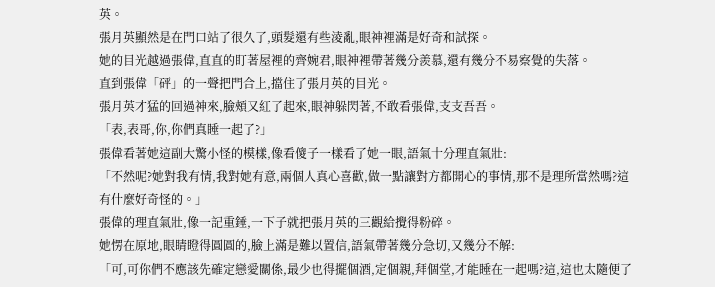英。
張月英顯然是在門口站了很久了,頭髮還有些淩亂,眼神裡滿是好奇和試探。
她的目光越過張偉,直直的盯著屋裡的齊婉君,眼神裡帶著幾分羨慕,還有幾分不易察覺的失落。
直到張偉「砰」的一聲把門合上,擋住了張月英的目光。
張月英才猛的回過神來,臉頰又紅了起來,眼神躲閃著,不敢看張偉,支支吾吾。
「表,表哥,你,你們真睡一起了?」
張偉看著她這副大驚小怪的模樣,像看傻子一樣看了她一眼,語氣十分理直氣壯:
「不然呢?她對我有情,我對她有意,兩個人真心喜歡,做一點讓對方都開心的事情,那不是理所當然嗎?這有什麼好奇怪的。」
張偉的理直氣壯,像一記重錘,一下子就把張月英的三觀給攪得粉碎。
她愣在原地,眼睛瞪得圓圓的,臉上滿是難以置信,語氣帶著幾分急切,又幾分不解:
「可,可你們不應該先確定戀愛關係,最少也得擺個酒,定個親,拜個堂,才能睡在一起嗎?這,這也太隨便了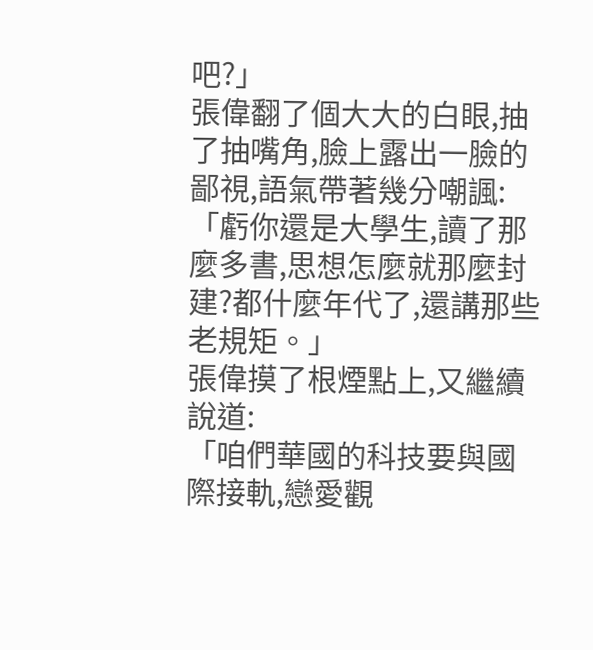吧?」
張偉翻了個大大的白眼,抽了抽嘴角,臉上露出一臉的鄙視,語氣帶著幾分嘲諷:
「虧你還是大學生,讀了那麼多書,思想怎麼就那麼封建?都什麼年代了,還講那些老規矩。」
張偉摸了根煙點上,又繼續說道:
「咱們華國的科技要與國際接軌,戀愛觀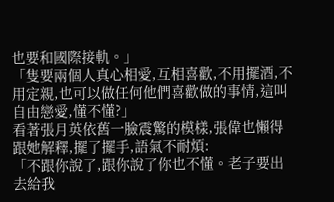也要和國際接軌。」
「隻要兩個人真心相愛,互相喜歡,不用擺酒,不用定親,也可以做任何他們喜歡做的事情,這叫自由戀愛,懂不懂?」
看著張月英依舊一臉震驚的模樣,張偉也懶得跟她解釋,擺了擺手,語氣不耐煩:
「不跟你說了,跟你說了你也不懂。老子要出去給我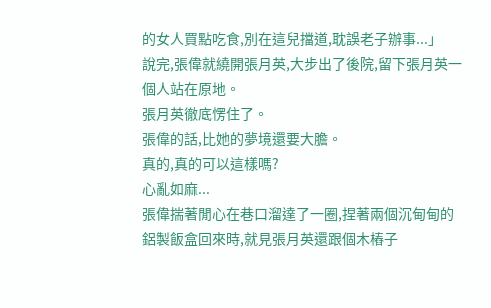的女人買點吃食,別在這兒擋道,耽誤老子辦事...」
說完,張偉就繞開張月英,大步出了後院,留下張月英一個人站在原地。
張月英徹底愣住了。
張偉的話,比她的夢境還要大膽。
真的,真的可以這樣嗎?
心亂如麻...
張偉揣著閒心在巷口溜達了一圈,捏著兩個沉甸甸的鋁製飯盒回來時,就見張月英還跟個木樁子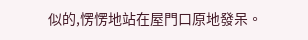似的,愣愣地站在屋門口原地發呆。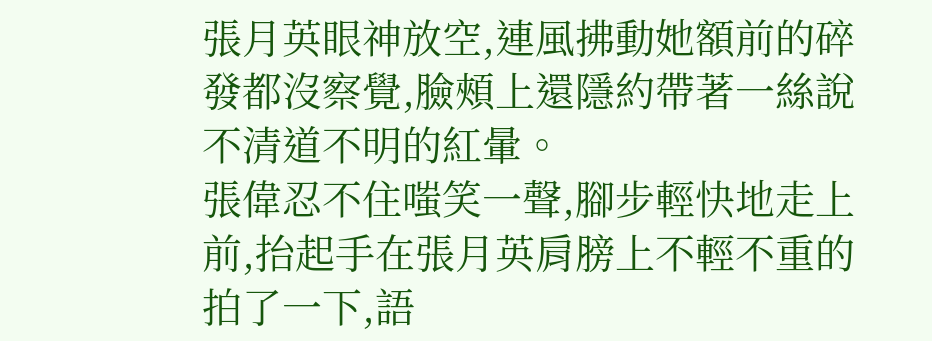張月英眼神放空,連風拂動她額前的碎發都沒察覺,臉頰上還隱約帶著一絲說不清道不明的紅暈。
張偉忍不住嗤笑一聲,腳步輕快地走上前,抬起手在張月英肩膀上不輕不重的拍了一下,語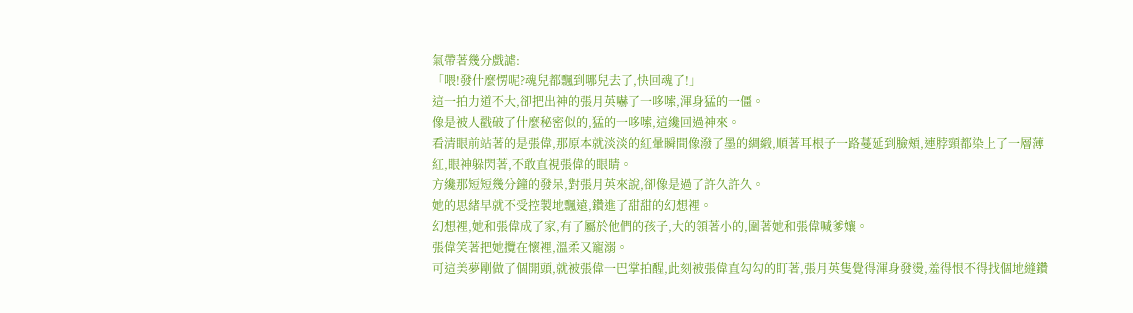氣帶著幾分戲謔:
「喂!發什麼愣呢?魂兒都飄到哪兒去了,快回魂了!」
這一拍力道不大,卻把出神的張月英嚇了一哆嗦,渾身猛的一僵。
像是被人戳破了什麼秘密似的,猛的一哆嗦,這纔回過神來。
看清眼前站著的是張偉,那原本就淡淡的紅暈瞬間像潑了墨的綢緞,順著耳根子一路蔓延到臉頰,連脖頸都染上了一層薄紅,眼神躲閃著,不敢直視張偉的眼睛。
方纔那短短幾分鐘的發呆,對張月英來說,卻像是過了許久許久。
她的思緒早就不受控製地飄遠,鑽進了甜甜的幻想裡。
幻想裡,她和張偉成了家,有了屬於他們的孩子,大的領著小的,圍著她和張偉喊爹孃。
張偉笑著把她攬在懷裡,溫柔又寵溺。
可這美夢剛做了個開頭,就被張偉一巴掌拍醒,此刻被張偉直勾勾的盯著,張月英隻覺得渾身發燙,羞得恨不得找個地縫鑽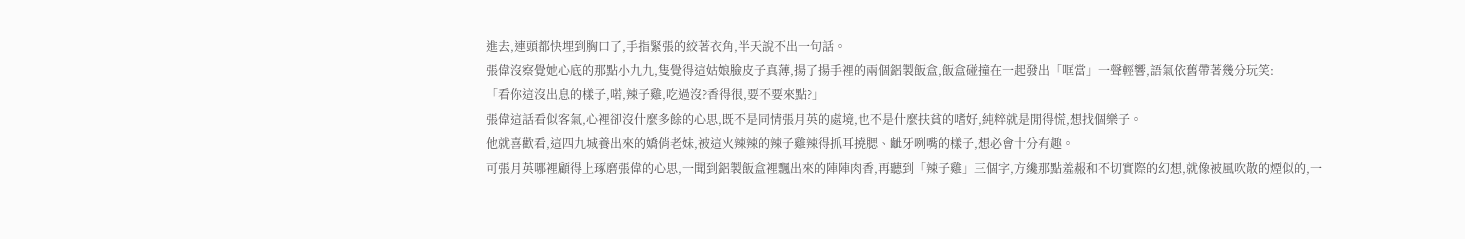進去,連頭都快埋到胸口了,手指緊張的絞著衣角,半天說不出一句話。
張偉沒察覺她心底的那點小九九,隻覺得這姑娘臉皮子真薄,揚了揚手裡的兩個鋁製飯盒,飯盒碰撞在一起發出「哐當」一聲輕響,語氣依舊帶著幾分玩笑:
「看你這沒出息的樣子,喏,辣子雞,吃過沒?香得很,要不要來點?」
張偉這話看似客氣,心裡卻沒什麼多餘的心思,既不是同情張月英的處境,也不是什麼扶貧的嗜好,純粹就是閒得慌,想找個樂子。
他就喜歡看,這四九城養出來的嬌俏老妹,被這火辣辣的辣子雞辣得抓耳撓腮、齜牙咧嘴的樣子,想必會十分有趣。
可張月英哪裡顧得上琢磨張偉的心思,一聞到鋁製飯盒裡飄出來的陣陣肉香,再聽到「辣子雞」三個字,方纔那點羞赧和不切實際的幻想,就像被風吹散的煙似的,一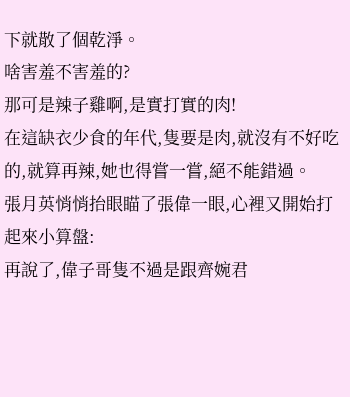下就散了個乾淨。
啥害羞不害羞的?
那可是辣子雞啊,是實打實的肉!
在這缺衣少食的年代,隻要是肉,就沒有不好吃的,就算再辣,她也得嘗一嘗,絕不能錯過。
張月英悄悄抬眼瞄了張偉一眼,心裡又開始打起來小算盤:
再說了,偉子哥隻不過是跟齊婉君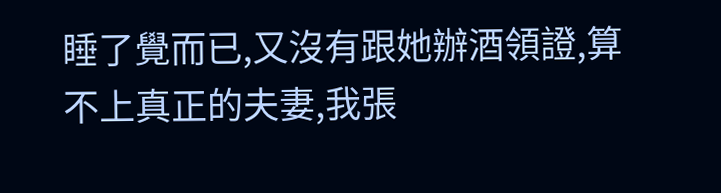睡了覺而已,又沒有跟她辦酒領證,算不上真正的夫妻,我張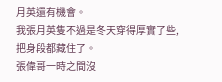月英還有機會。
我張月英隻不過是冬天穿得厚實了些,把身段都藏住了。
張偉哥一時之間沒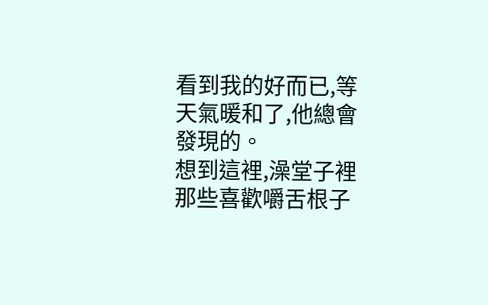看到我的好而已,等天氣暖和了,他總會發現的。
想到這裡,澡堂子裡那些喜歡嚼舌根子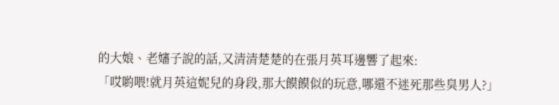的大娘、老嬸子說的話,又清清楚楚的在張月英耳邊響了起來:
「哎喲喂!就月英這妮兒的身段,那大饃饃似的玩意,哪還不迷死那些臭男人?」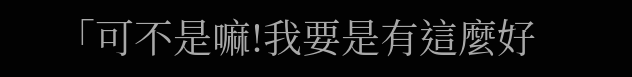「可不是嘛!我要是有這麼好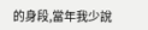的身段,當年我少說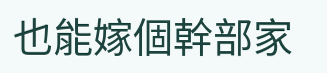也能嫁個幹部家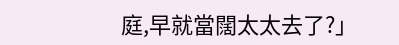庭,早就當闊太太去了?」